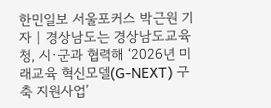한민일보 서울포커스 박근원 기자 | 경상남도는 경상남도교육청, 시·군과 협력해 ‘2026년 미래교육 혁신모델(G-NEXT) 구축 지원사업’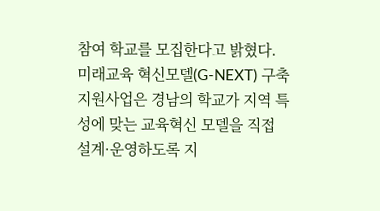참여 학교를 모집한다고 밝혔다. 미래교육 혁신모델(G-NEXT) 구축 지원사업은 경남의 학교가 지역 특성에 맞는 교육혁신 모델을 직접 설계·운영하도록 지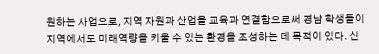원하는 사업으로, 지역 자원과 산업을 교육과 연결함으로써 경남 학생들이 지역에서도 미래역량을 키울 수 있는 환경을 조성하는 데 목적이 있다. 신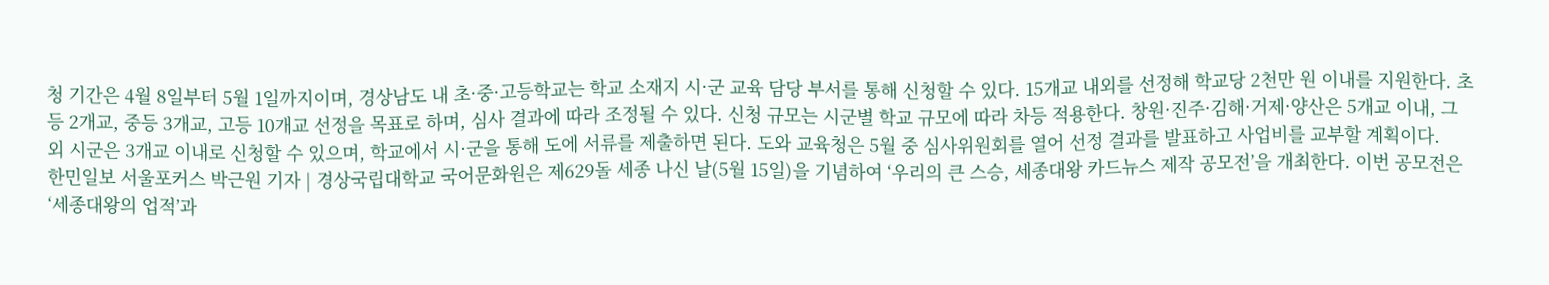청 기간은 4월 8일부터 5월 1일까지이며, 경상남도 내 초·중·고등학교는 학교 소재지 시·군 교육 담당 부서를 통해 신청할 수 있다. 15개교 내외를 선정해 학교당 2천만 원 이내를 지원한다. 초등 2개교, 중등 3개교, 고등 10개교 선정을 목표로 하며, 심사 결과에 따라 조정될 수 있다. 신청 규모는 시군별 학교 규모에 따라 차등 적용한다. 창원·진주·김해·거제·양산은 5개교 이내, 그 외 시군은 3개교 이내로 신청할 수 있으며, 학교에서 시·군을 통해 도에 서류를 제출하면 된다. 도와 교육청은 5월 중 심사위원회를 열어 선정 결과를 발표하고 사업비를 교부할 계획이다.
한민일보 서울포커스 박근원 기자 | 경상국립대학교 국어문화원은 제629돌 세종 나신 날(5월 15일)을 기념하여 ‘우리의 큰 스승, 세종대왕 카드뉴스 제작 공모전’을 개최한다. 이번 공모전은 ‘세종대왕의 업적’과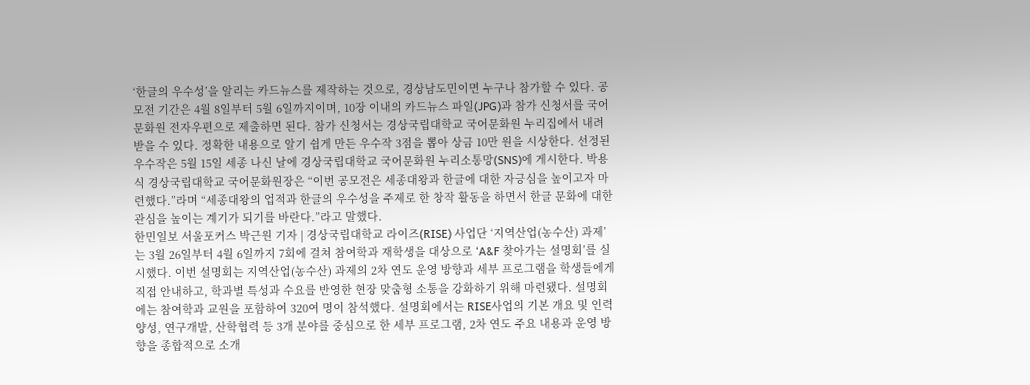‘한글의 우수성’을 알리는 카드뉴스를 제작하는 것으로, 경상남도민이면 누구나 참가할 수 있다. 공모전 기간은 4월 8일부터 5월 6일까지이며, 10장 이내의 카드뉴스 파일(JPG)과 참가 신청서를 국어문화원 전자우편으로 제출하면 된다. 참가 신청서는 경상국립대학교 국어문화원 누리집에서 내려받을 수 있다. 정확한 내용으로 알기 쉽게 만든 우수작 3점을 뽑아 상금 10만 원을 시상한다. 선정된 우수작은 5월 15일 세종 나신 날에 경상국립대학교 국어문화원 누리소통망(SNS)에 게시한다. 박용식 경상국립대학교 국어문화원장은 “이번 공모전은 세종대왕과 한글에 대한 자긍심을 높이고자 마련했다.”라며 “세종대왕의 업적과 한글의 우수성을 주제로 한 창작 활동을 하면서 한글 문화에 대한 관심을 높이는 계기가 되기를 바란다.”라고 말했다.
한민일보 서울포커스 박근원 기자 | 경상국립대학교 라이즈(RISE) 사업단 ‘지역산업(농수산) 과제’는 3월 26일부터 4월 6일까지 7회에 걸쳐 참여학과 재학생을 대상으로 ‘A&F 찾아가는 설명회’를 실시했다. 이번 설명회는 지역산업(농수산) 과제의 2차 연도 운영 방향과 세부 프로그램을 학생들에게 직접 안내하고, 학과별 특성과 수요를 반영한 현장 맞춤형 소통을 강화하기 위해 마련됐다. 설명회에는 참여학과 교원을 포함하여 320여 명이 참석했다. 설명회에서는 RISE사업의 기본 개요 및 인력양성, 연구개발, 산학협력 등 3개 분야를 중심으로 한 세부 프로그램, 2차 연도 주요 내용과 운영 방향을 종합적으로 소개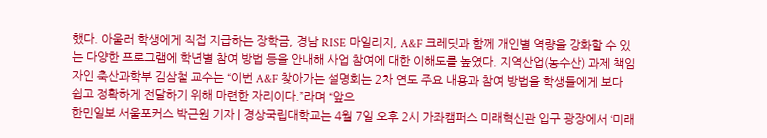했다. 아울러 학생에게 직접 지급하는 장학금, 경남 RISE 마일리지, A&F 크레딧과 함께 개인별 역량을 강화할 수 있는 다양한 프로그램에 학년별 참여 방법 등을 안내해 사업 참여에 대한 이해도를 높였다. 지역산업(농수산) 과제 책임자인 축산과학부 김삼철 교수는 “이번 A&F 찾아가는 설명회는 2차 연도 주요 내용과 참여 방법을 학생들에게 보다 쉽고 정확하게 전달하기 위해 마련한 자리이다.”라며 “앞으
한민일보 서울포커스 박근원 기자 | 경상국립대학교는 4월 7일 오후 2시 가좌캠퍼스 미래혁신관 입구 광장에서 ‘미래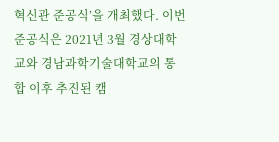혁신관 준공식’을 개최했다. 이번 준공식은 2021년 3월 경상대학교와 경남과학기술대학교의 통합 이후 추진된 캠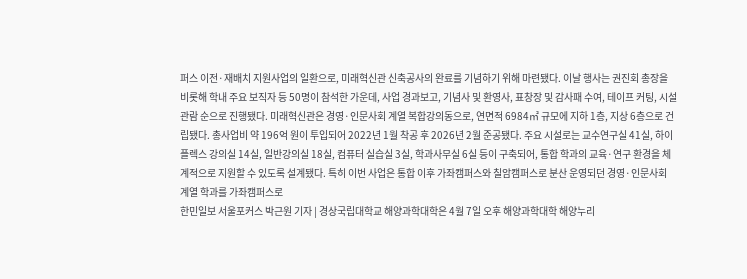퍼스 이전·재배치 지원사업의 일환으로, 미래혁신관 신축공사의 완료를 기념하기 위해 마련됐다. 이날 행사는 권진회 총장을 비롯해 학내 주요 보직자 등 50명이 참석한 가운데, 사업 경과보고, 기념사 및 환영사, 표창장 및 감사패 수여, 테이프 커팅, 시설 관람 순으로 진행됐다. 미래혁신관은 경영·인문사회 계열 복합강의동으로, 연면적 6984㎡ 규모에 지하 1층, 지상 6층으로 건립됐다. 총사업비 약 196억 원이 투입되어 2022년 1월 착공 후 2026년 2월 준공됐다. 주요 시설로는 교수연구실 41실, 하이플렉스 강의실 14실, 일반강의실 18실, 컴퓨터 실습실 3실, 학과사무실 6실 등이 구축되어, 통합 학과의 교육·연구 환경을 체계적으로 지원할 수 있도록 설계됐다. 특히 이번 사업은 통합 이후 가좌캠퍼스와 칠암캠퍼스로 분산 운영되던 경영·인문사회 계열 학과를 가좌캠퍼스로
한민일보 서울포커스 박근원 기자 | 경상국립대학교 해양과학대학은 4월 7일 오후 해양과학대학 해양누리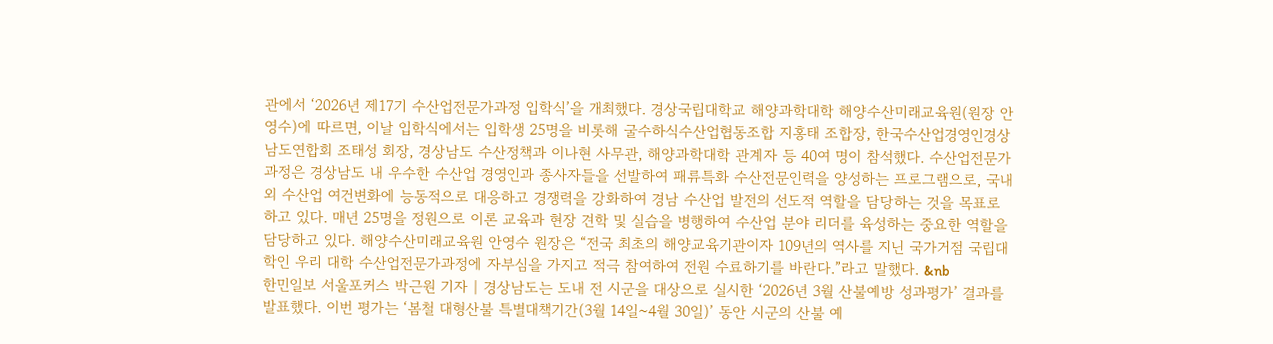관에서 ‘2026년 제17기 수산업전문가과정 입학식’을 개최했다. 경상국립대학교 해양과학대학 해양수산미래교육원(원장 안영수)에 따르면, 이날 입학식에서는 입학생 25명을 비롯해 굴수하식수산업협동조합 지홍태 조합장, 한국수산업경영인경상남도연합회 조태성 회장, 경상남도 수산정책과 이나현 사무관, 해양과학대학 관계자 등 40여 명이 참석했다. 수산업전문가과정은 경상남도 내 우수한 수산업 경영인과 종사자들을 선발하여 패류특화 수산전문인력을 양성하는 프로그램으로, 국내외 수산업 여건변화에 능동적으로 대응하고 경쟁력을 강화하여 경남 수산업 발전의 선도적 역할을 담당하는 것을 목표로 하고 있다. 매년 25명을 정원으로 이론 교육과 현장 견학 및 실습을 병행하여 수산업 분야 리더를 육성하는 중요한 역할을 담당하고 있다. 해양수산미래교육원 안영수 원장은 “전국 최초의 해양교육기관이자 109년의 역사를 지닌 국가거점 국립대학인 우리 대학 수산업전문가과정에 자부심을 가지고 적극 참여하여 전원 수료하기를 바란다.”라고 말했다. &nb
한민일보 서울포커스 박근원 기자 | 경상남도는 도내 전 시군을 대상으로 실시한 ‘2026년 3월 산불예방 성과평가’ 결과를 발표했다. 이번 평가는 ‘봄철 대형산불 특별대책기간(3월 14일~4월 30일)’ 동안 시군의 산불 예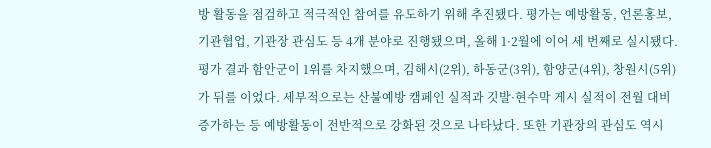방 활동을 점검하고 적극적인 참여를 유도하기 위해 추진됐다. 평가는 예방활동, 언론홍보, 기관협업, 기관장 관심도 등 4개 분야로 진행됐으며, 올해 1·2월에 이어 세 번째로 실시됐다. 평가 결과 함안군이 1위를 차지했으며, 김해시(2위), 하동군(3위), 함양군(4위), 창원시(5위)가 뒤를 이었다. 세부적으로는 산불예방 캠페인 실적과 깃발·현수막 게시 실적이 전월 대비 증가하는 등 예방활동이 전반적으로 강화된 것으로 나타났다. 또한 기관장의 관심도 역시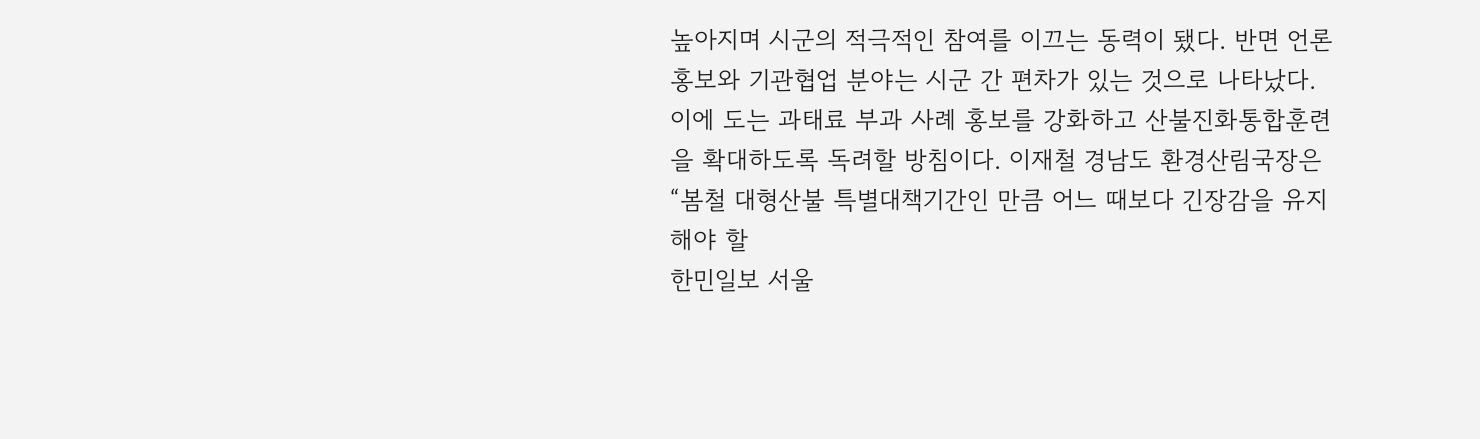높아지며 시군의 적극적인 참여를 이끄는 동력이 됐다. 반면 언론홍보와 기관협업 분야는 시군 간 편차가 있는 것으로 나타났다. 이에 도는 과태료 부과 사례 홍보를 강화하고 산불진화통합훈련을 확대하도록 독려할 방침이다. 이재철 경남도 환경산림국장은 “봄철 대형산불 특별대책기간인 만큼 어느 때보다 긴장감을 유지해야 할
한민일보 서울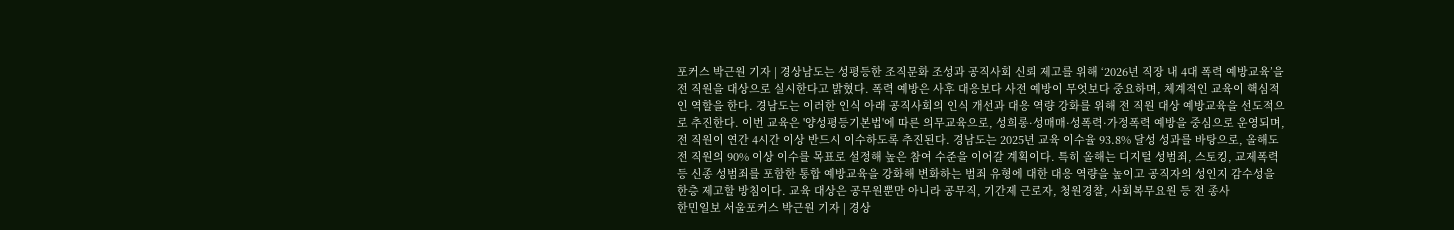포커스 박근원 기자 | 경상남도는 성평등한 조직문화 조성과 공직사회 신뢰 제고를 위해 ‘2026년 직장 내 4대 폭력 예방교육’을 전 직원을 대상으로 실시한다고 밝혔다. 폭력 예방은 사후 대응보다 사전 예방이 무엇보다 중요하며, 체계적인 교육이 핵심적인 역할을 한다. 경남도는 이러한 인식 아래 공직사회의 인식 개선과 대응 역량 강화를 위해 전 직원 대상 예방교육을 선도적으로 추진한다. 이번 교육은 '양성평등기본법'에 따른 의무교육으로, 성희롱·성매매·성폭력·가정폭력 예방을 중심으로 운영되며, 전 직원이 연간 4시간 이상 반드시 이수하도록 추진된다. 경남도는 2025년 교육 이수율 93.8% 달성 성과를 바탕으로, 올해도 전 직원의 90% 이상 이수를 목표로 설정해 높은 참여 수준을 이어갈 계획이다. 특히 올해는 디지털 성범죄, 스토킹, 교제폭력 등 신종 성범죄를 포함한 통합 예방교육을 강화해 변화하는 범죄 유형에 대한 대응 역량을 높이고 공직자의 성인지 감수성을 한층 제고할 방침이다. 교육 대상은 공무원뿐만 아니라 공무직, 기간제 근로자, 청원경찰, 사회복무요원 등 전 종사
한민일보 서울포커스 박근원 기자 | 경상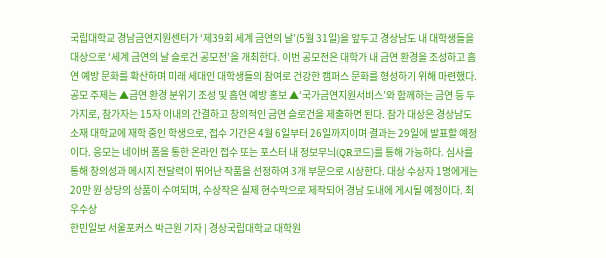국립대학교 경남금연지원센터가 ‘제39회 세계 금연의 날’(5월 31일)을 앞두고 경상남도 내 대학생들을 대상으로 ‘세계 금연의 날 슬로건 공모전’을 개최한다. 이번 공모전은 대학가 내 금연 환경을 조성하고 흡연 예방 문화를 확산하며 미래 세대인 대학생들의 참여로 건강한 캠퍼스 문화를 형성하기 위해 마련했다. 공모 주제는 ▲금연 환경 분위기 조성 및 흡연 예방 홍보 ▲‘국가금연지원서비스’와 함께하는 금연 등 두 가지로, 참가자는 15자 이내의 간결하고 창의적인 금연 슬로건을 제출하면 된다. 참가 대상은 경상남도 소재 대학교에 재학 중인 학생으로, 접수 기간은 4월 6일부터 26일까지이며 결과는 29일에 발표할 예정이다. 응모는 네이버 폼을 통한 온라인 접수 또는 포스터 내 정보무늬(QR코드)를 통해 가능하다. 심사를 통해 창의성과 메시지 전달력이 뛰어난 작품을 선정하여 3개 부문으로 시상한다. 대상 수상자 1명에게는 20만 원 상당의 상품이 수여되며, 수상작은 실제 현수막으로 제작되어 경남 도내에 게시될 예정이다. 최우수상
한민일보 서울포커스 박근원 기자 | 경상국립대학교 대학원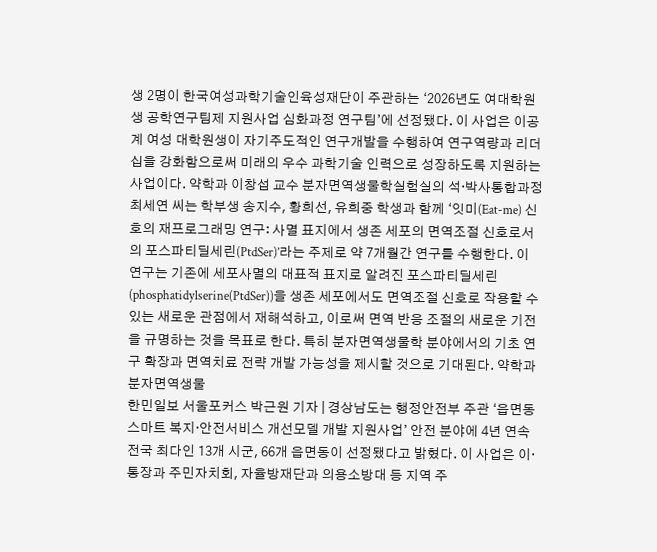생 2명이 한국여성과학기술인육성재단이 주관하는 ‘2026년도 여대학원생 공학연구팀제 지원사업 심화과정 연구팀’에 선정됐다. 이 사업은 이공계 여성 대학원생이 자기주도적인 연구개발을 수행하여 연구역량과 리더십을 강화함으로써 미래의 우수 과학기술 인력으로 성장하도록 지원하는 사업이다. 약학과 이창섭 교수 분자면역생물학실험실의 석·박사통합과정 최세연 씨는 학부생 송지수, 황희선, 유희중 학생과 함께 ‘잇미(Eat-me) 신호의 재프로그래밍 연구: 사멸 표지에서 생존 세포의 면역조절 신호로서의 포스파티딜세린(PtdSer)’라는 주제로 약 7개월간 연구를 수행한다. 이 연구는 기존에 세포사멸의 대표적 표지로 알려진 포스파티딜세린(phosphatidylserine(PtdSer))을 생존 세포에서도 면역조절 신호로 작용할 수 있는 새로운 관점에서 재해석하고, 이로써 면역 반응 조절의 새로운 기전을 규명하는 것을 목표로 한다. 특히 분자면역생물학 분야에서의 기초 연구 확장과 면역치료 전략 개발 가능성을 제시할 것으로 기대된다. 약학과 분자면역생물
한민일보 서울포커스 박근원 기자 | 경상남도는 행정안전부 주관 ‘읍면동 스마트 복지·안전서비스 개선모델 개발 지원사업’ 안전 분야에 4년 연속 전국 최다인 13개 시군, 66개 읍면동이 선정됐다고 밝혔다. 이 사업은 이·통장과 주민자치회, 자율방재단과 의용소방대 등 지역 주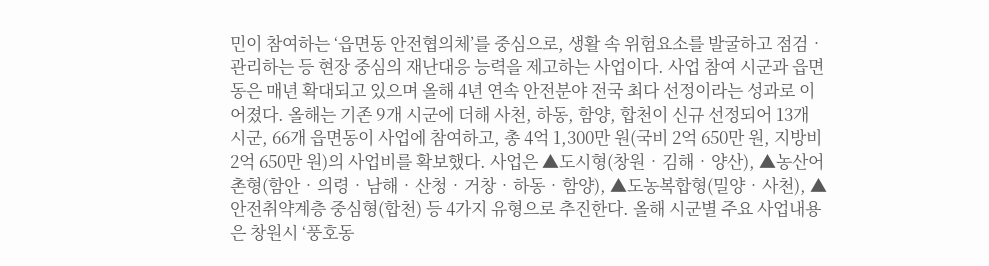민이 참여하는 ‘읍면동 안전협의체’를 중심으로, 생활 속 위험요소를 발굴하고 점검‧관리하는 등 현장 중심의 재난대응 능력을 제고하는 사업이다. 사업 참여 시군과 읍면동은 매년 확대되고 있으며 올해 4년 연속 안전분야 전국 최다 선정이라는 성과로 이어졌다. 올해는 기존 9개 시군에 더해 사천, 하동, 함양, 합천이 신규 선정되어 13개 시군, 66개 읍면동이 사업에 참여하고, 총 4억 1,300만 원(국비 2억 650만 원, 지방비 2억 650만 원)의 사업비를 확보했다. 사업은 ▲도시형(창원‧김해‧양산), ▲농산어촌형(함안‧의령‧남해‧산청‧거창‧하동‧함양), ▲도농복합형(밀양‧사천), ▲안전취약계층 중심형(합천) 등 4가지 유형으로 추진한다. 올해 시군별 주요 사업내용은 창원시 ‘풍호동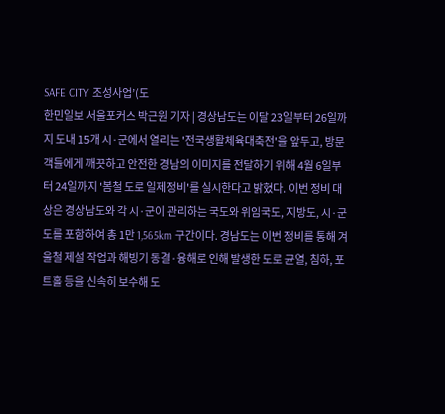SAFE CITY 조성사업’(도
한민일보 서울포커스 박근원 기자 | 경상남도는 이달 23일부터 26일까지 도내 15개 시·군에서 열리는 '전국생활체육대축전'을 앞두고, 방문객들에게 깨끗하고 안전한 경남의 이미지를 전달하기 위해 4월 6일부터 24일까지 '봄철 도로 일제정비'를 실시한다고 밝혔다. 이번 정비 대상은 경상남도와 각 시·군이 관리하는 국도와 위임국도, 지방도, 시·군도를 포함하여 총 1만 1,565km 구간이다. 경남도는 이번 정비를 통해 겨울철 제설 작업과 해빙기 동결·융해로 인해 발생한 도로 균열, 침하, 포트홀 등을 신속히 보수해 도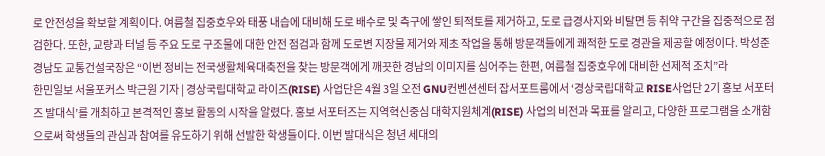로 안전성을 확보할 계획이다. 여름철 집중호우와 태풍 내습에 대비해 도로 배수로 및 측구에 쌓인 퇴적토를 제거하고, 도로 급경사지와 비탈면 등 취약 구간을 집중적으로 점검한다. 또한, 교량과 터널 등 주요 도로 구조물에 대한 안전 점검과 함께 도로변 지장물 제거와 제초 작업을 통해 방문객들에게 쾌적한 도로 경관을 제공할 예정이다. 박성준 경남도 교통건설국장은 “이번 정비는 전국생활체육대축전을 찾는 방문객에게 깨끗한 경남의 이미지를 심어주는 한편, 여름철 집중호우에 대비한 선제적 조치”라
한민일보 서울포커스 박근원 기자 | 경상국립대학교 라이즈(RISE) 사업단은 4월 3일 오전 GNU컨벤션센터 잡서포트룸에서 ‘경상국립대학교 RISE사업단 2기 홍보 서포터즈 발대식’를 개최하고 본격적인 홍보 활동의 시작을 알렸다. 홍보 서포터즈는 지역혁신중심 대학지원체계(RISE) 사업의 비전과 목표를 알리고, 다양한 프로그램을 소개함으로써 학생들의 관심과 참여를 유도하기 위해 선발한 학생들이다. 이번 발대식은 청년 세대의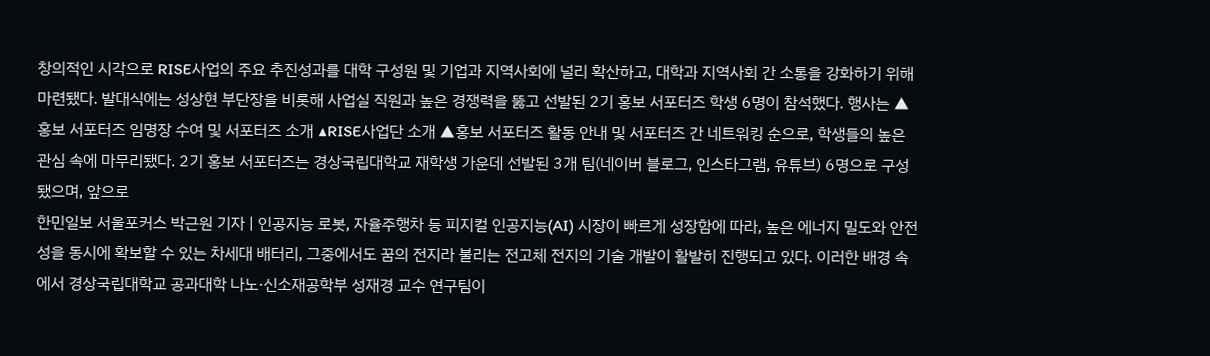창의적인 시각으로 RISE사업의 주요 추진성과를 대학 구성원 및 기업과 지역사회에 널리 확산하고, 대학과 지역사회 간 소통을 강화하기 위해 마련됐다. 발대식에는 성상현 부단장을 비롯해 사업실 직원과 높은 경쟁력을 뚫고 선발된 2기 홍보 서포터즈 학생 6명이 참석했다. 행사는 ▲홍보 서포터즈 임명장 수여 및 서포터즈 소개 ▲RISE사업단 소개 ▲홍보 서포터즈 활동 안내 및 서포터즈 간 네트워킹 순으로, 학생들의 높은 관심 속에 마무리됐다. 2기 홍보 서포터즈는 경상국립대학교 재학생 가운데 선발된 3개 팀(네이버 블로그, 인스타그램, 유튜브) 6명으로 구성됐으며, 앞으로
한민일보 서울포커스 박근원 기자 | 인공지능 로봇, 자율주행차 등 피지컬 인공지능(AI) 시장이 빠르게 성장함에 따라, 높은 에너지 밀도와 안전성을 동시에 확보할 수 있는 차세대 배터리, 그중에서도 꿈의 전지라 불리는 전고체 전지의 기술 개발이 활발히 진행되고 있다. 이러한 배경 속에서 경상국립대학교 공과대학 나노·신소재공학부 성재경 교수 연구팀이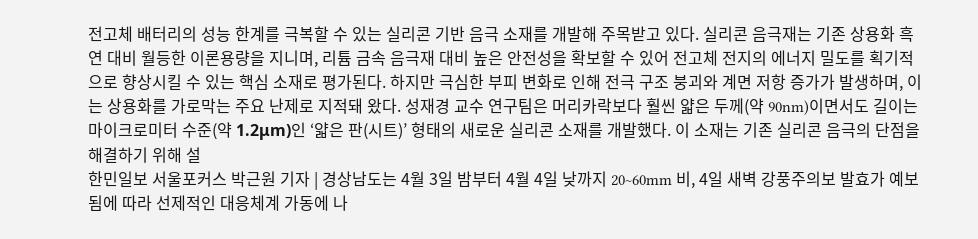전고체 배터리의 성능 한계를 극복할 수 있는 실리콘 기반 음극 소재를 개발해 주목받고 있다. 실리콘 음극재는 기존 상용화 흑연 대비 월등한 이론용량을 지니며, 리튬 금속 음극재 대비 높은 안전성을 확보할 수 있어 전고체 전지의 에너지 밀도를 획기적으로 향상시킬 수 있는 핵심 소재로 평가된다. 하지만 극심한 부피 변화로 인해 전극 구조 붕괴와 계면 저항 증가가 발생하며, 이는 상용화를 가로막는 주요 난제로 지적돼 왔다. 성재경 교수 연구팀은 머리카락보다 훨씬 얇은 두께(약 90nm)이면서도 길이는 마이크로미터 수준(약 1.2μm)인 ‘얇은 판(시트)’ 형태의 새로운 실리콘 소재를 개발했다. 이 소재는 기존 실리콘 음극의 단점을 해결하기 위해 설
한민일보 서울포커스 박근원 기자 | 경상남도는 4월 3일 밤부터 4월 4일 낮까지 20~60mm 비, 4일 새벽 강풍주의보 발효가 예보됨에 따라 선제적인 대응체계 가동에 나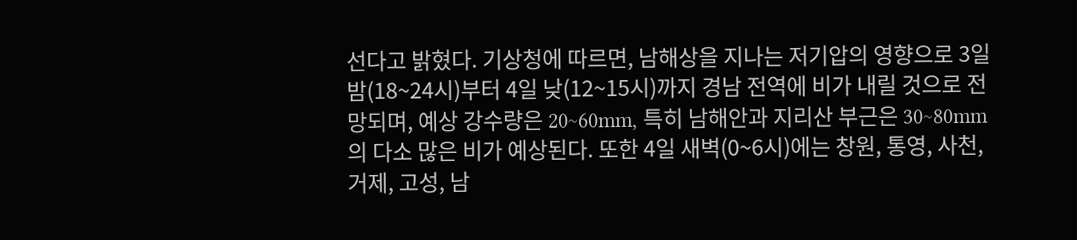선다고 밝혔다. 기상청에 따르면, 남해상을 지나는 저기압의 영향으로 3일 밤(18~24시)부터 4일 낮(12~15시)까지 경남 전역에 비가 내릴 것으로 전망되며, 예상 강수량은 20~60mm, 특히 남해안과 지리산 부근은 30~80mm의 다소 많은 비가 예상된다. 또한 4일 새벽(0~6시)에는 창원, 통영, 사천, 거제, 고성, 남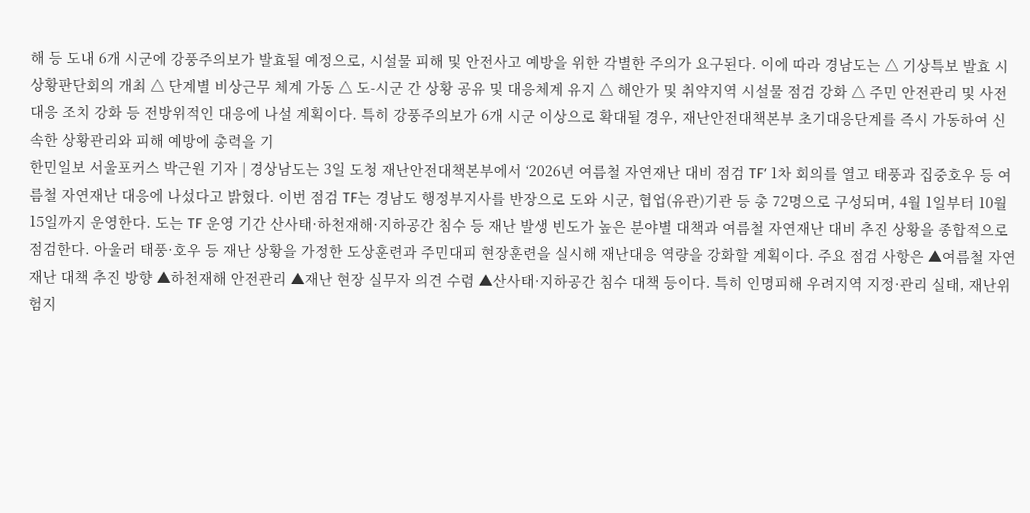해 등 도내 6개 시군에 강풍주의보가 발효될 예정으로, 시설물 피해 및 안전사고 예방을 위한 각별한 주의가 요구된다. 이에 따라 경남도는 △ 기상특보 발효 시 상황판단회의 개최 △ 단계별 비상근무 체계 가동 △ 도-시군 간 상황 공유 및 대응체계 유지 △ 해안가 및 취약지역 시설물 점검 강화 △ 주민 안전관리 및 사전대응 조치 강화 등 전방위적인 대응에 나설 계획이다. 특히 강풍주의보가 6개 시군 이상으로 확대될 경우, 재난안전대책본부 초기대응단계를 즉시 가동하여 신속한 상황관리와 피해 예방에 총력을 기
한민일보 서울포커스 박근원 기자 | 경상남도는 3일 도청 재난안전대책본부에서 ‘2026년 여름철 자연재난 대비 점검 TF’ 1차 회의를 열고 태풍과 집중호우 등 여름철 자연재난 대응에 나섰다고 밝혔다. 이번 점검 TF는 경남도 행정부지사를 반장으로 도와 시군, 협업(유관)기관 등 총 72명으로 구성되며, 4월 1일부터 10월 15일까지 운영한다. 도는 TF 운영 기간 산사태·하천재해·지하공간 침수 등 재난 발생 빈도가 높은 분야별 대책과 여름철 자연재난 대비 추진 상황을 종합적으로 점검한다. 아울러 태풍·호우 등 재난 상황을 가정한 도상훈련과 주민대피 현장훈련을 실시해 재난대응 역량을 강화할 계획이다. 주요 점검 사항은 ▲여름철 자연재난 대책 추진 방향 ▲하천재해 안전관리 ▲재난 현장 실무자 의견 수렴 ▲산사태·지하공간 침수 대책 등이다. 특히 인명피해 우려지역 지정·관리 실태, 재난위험지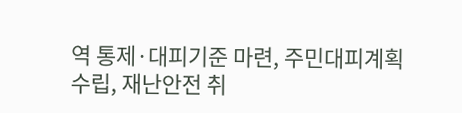역 통제·대피기준 마련, 주민대피계획 수립, 재난안전 취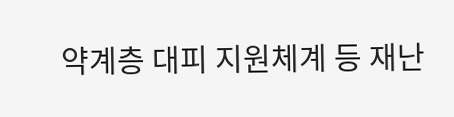약계층 대피 지원체계 등 재난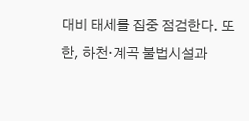대비 태세를 집중 점검한다. 또한, 하천·계곡 불법시설과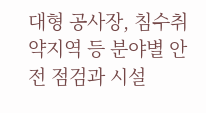대형 공사장, 침수취약지역 등 분야별 안전 점검과 시설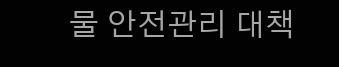물 안전관리 대책